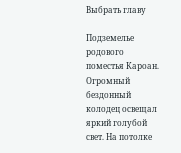Выбрать главу

Подземелье родового поместья Кароан. Огромный бездонный колодец освещал яркий голубой свет. На потолке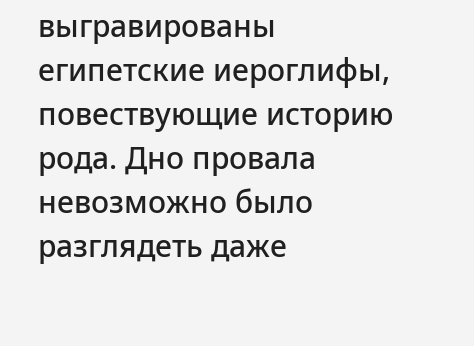выгравированы египетские иероглифы, повествующие историю рода. Дно провала невозможно было разглядеть даже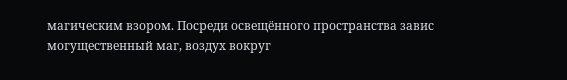магическим взором. Посреди освещённого пространства завис могущественный маг, воздух вокруг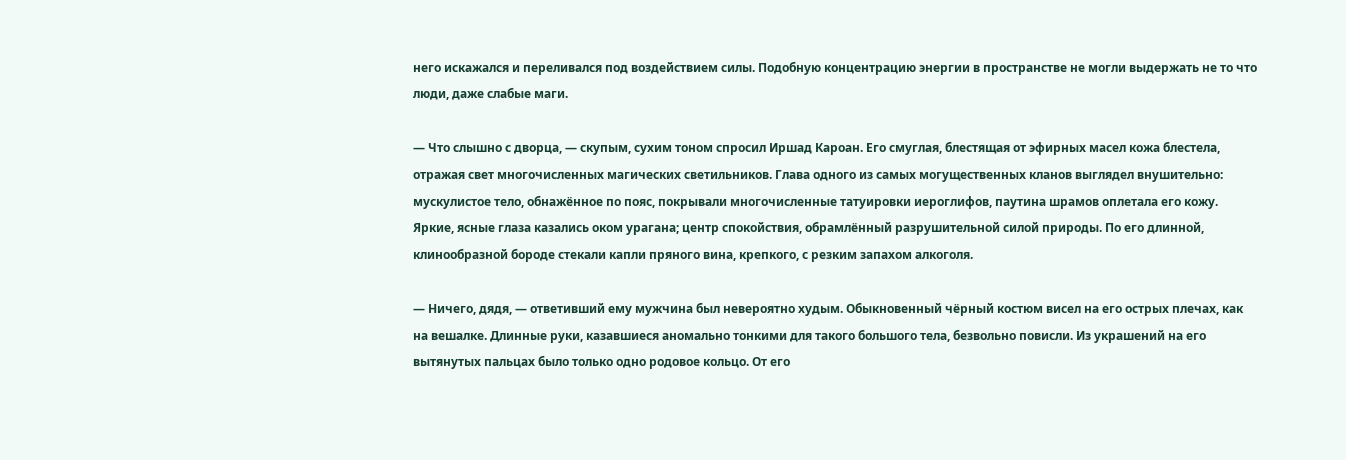него искажался и переливался под воздействием силы. Подобную концентрацию энергии в пространстве не могли выдержать не то что люди, даже слабые маги.

— Что слышно с дворца, — скупым, сухим тоном спросил Иршад Кароан. Его смуглая, блестящая от эфирных масел кожа блестела, отражая свет многочисленных магических светильников. Глава одного из самых могущественных кланов выглядел внушительно: мускулистое тело, обнажённое по пояс, покрывали многочисленные татуировки иероглифов, паутина шрамов оплетала его кожу. Яркие, ясные глаза казались оком урагана; центр спокойствия, обрамлённый разрушительной силой природы. По его длинной, клинообразной бороде стекали капли пряного вина, крепкого, с резким запахом алкоголя.

— Ничего, дядя, — ответивший ему мужчина был невероятно худым. Обыкновенный чёрный костюм висел на его острых плечах, как на вешалке. Длинные руки, казавшиеся аномально тонкими для такого большого тела, безвольно повисли. Из украшений на его вытянутых пальцах было только одно родовое кольцо. От его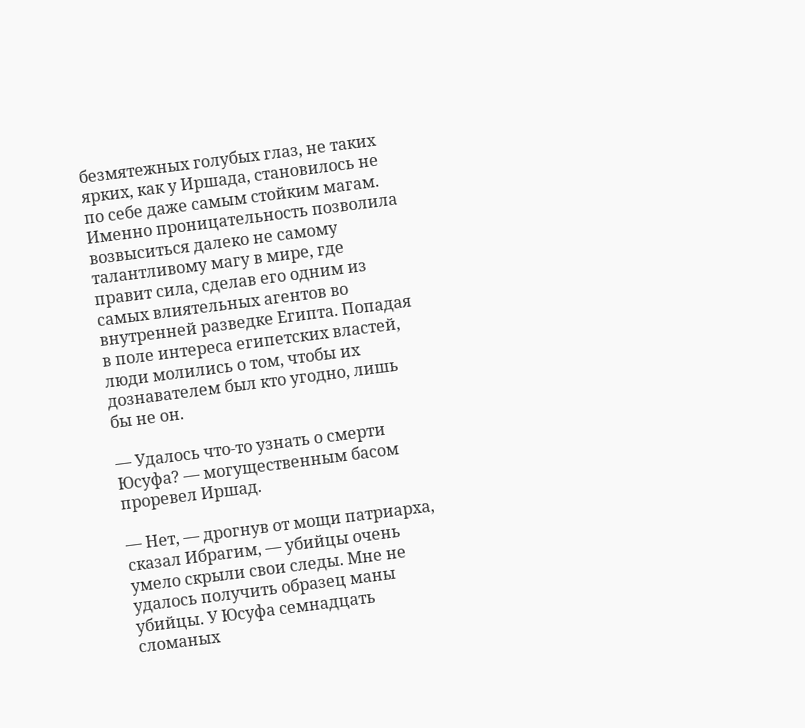безмятежных голубых глаз, не таких ярких, как у Иршада, становилось не по себе даже самым стойким магам. Именно проницательность позволила возвыситься далеко не самому талантливому магу в мире, где правит сила, сделав его одним из самых влиятельных агентов во внутренней разведке Египта. Попадая в поле интереса египетских властей, люди молились о том, чтобы их дознавателем был кто угодно, лишь бы не он.

— Удалось что-то узнать о смерти Юсуфа? — могущественным басом проревел Иршад.

— Нет, — дрогнув от мощи патриарха, сказал Ибрагим, — убийцы очень умело скрыли свои следы. Мне не удалось получить образец маны убийцы. У Юсуфа семнадцать сломаных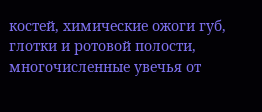костей, химические ожоги губ, глотки и ротовой полости, многочисленные увечья от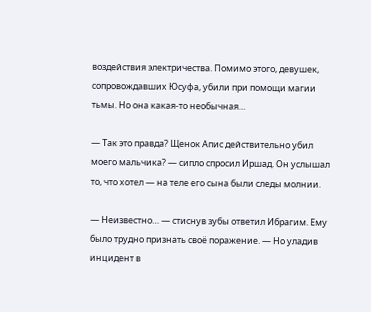воздействия электричества. Помимо этого, девушек, сопровождавших Юсуфа, убили при помощи магии тьмы. Но она какая-то необычная…

— Так это правда? Щенок Апис действительно убил моего мальчика? — сипло спросил Иршад. Он услышал то, что хотел — на теле его сына были следы молнии.

— Неизвестно… — стиснув зубы ответил Ибрагим. Ему было трудно признать своё поражение. — Но уладив инцидент в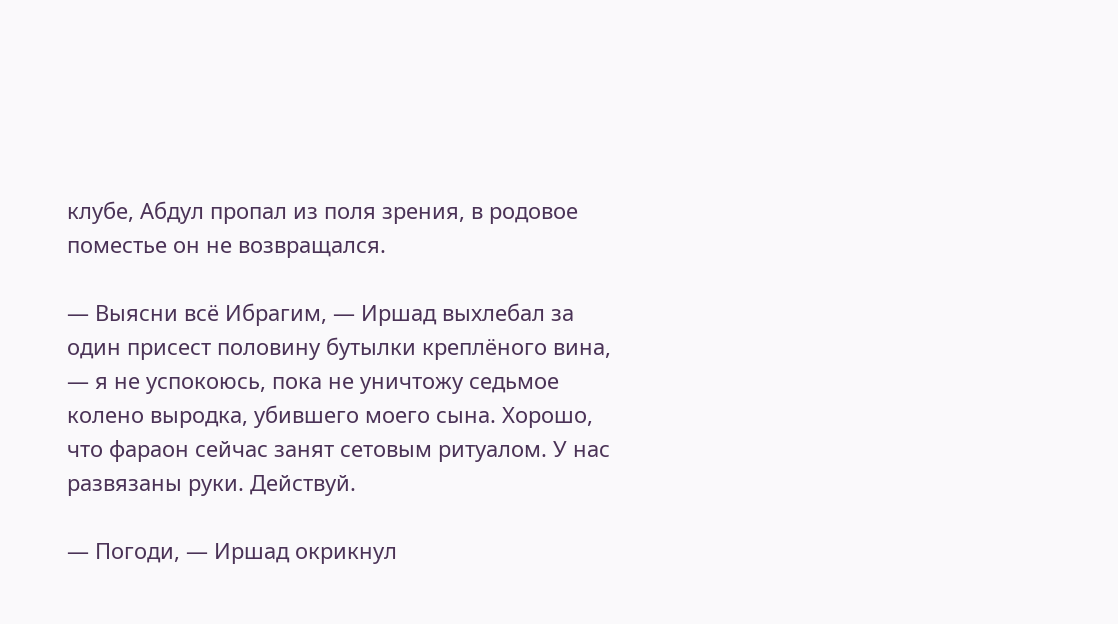клубе, Абдул пропал из поля зрения, в родовое поместье он не возвращался.

— Выясни всё Ибрагим, — Иршад выхлебал за один присест половину бутылки креплёного вина, — я не успокоюсь, пока не уничтожу седьмое колено выродка, убившего моего сына. Хорошо, что фараон сейчас занят сетовым ритуалом. У нас развязаны руки. Действуй.

— Погоди, — Иршад окрикнул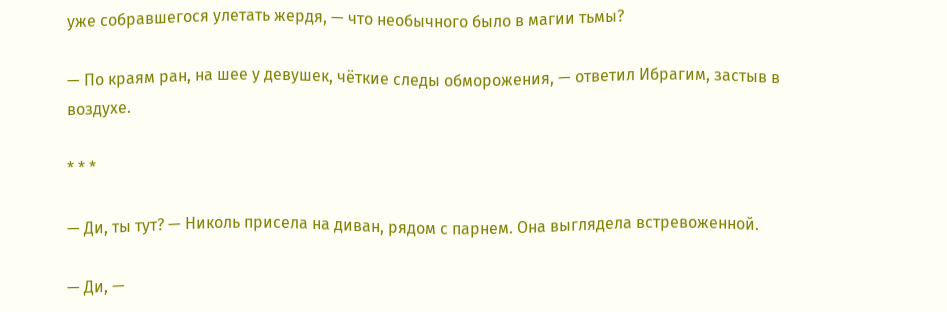уже собравшегося улетать жердя, — что необычного было в магии тьмы?

— По краям ран, на шее у девушек, чёткие следы обморожения, — ответил Ибрагим, застыв в воздухе.

* * *

— Ди, ты тут? — Николь присела на диван, рядом с парнем. Она выглядела встревоженной.

— Ди, —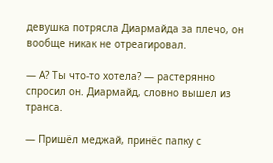девушка потрясла Диармайда за плечо, он вообще никак не отреагировал.

— А? Ты что-то хотела? — растерянно спросил он. Диармайд, словно вышел из транса.

— Пришёл меджай, принёс папку с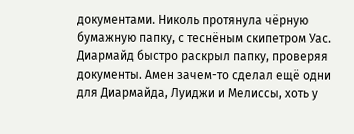документами. Николь протянула чёрную бумажную папку, с теснёным скипетром Уас. Диармайд быстро раскрыл папку, проверяя документы. Амен зачем-то сделал ещё одни для Диармайда, Луиджи и Мелиссы, хоть у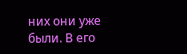них они уже были. В его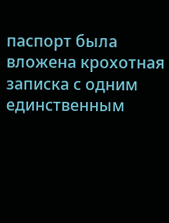паспорт была вложена крохотная записка с одним единственным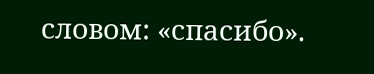словом: «спасибо».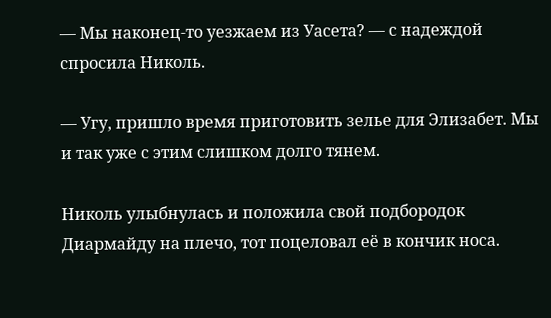— Мы наконец-то уезжаем из Уасета? — с надеждой спросила Николь.

— Угу, пришло время приготовить зелье для Элизабет. Мы и так уже с этим слишком долго тянем.

Николь улыбнулась и положила свой подбородок Диармайду на плечо, тот поцеловал её в кончик носа.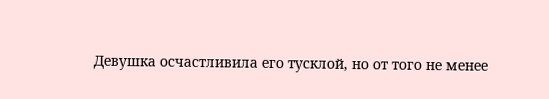Девушка осчастливила его тусклой, но от того не менее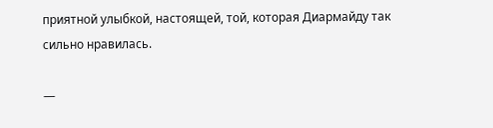приятной улыбкой, настоящей, той, которая Диармайду так сильно нравилась.

—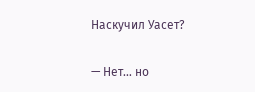Наскучил Уасет?

— Нет… но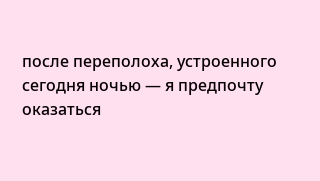после переполоха, устроенного сегодня ночью — я предпочту оказаться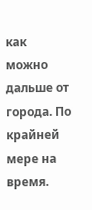как можно дальше от города. По крайней мере на время.